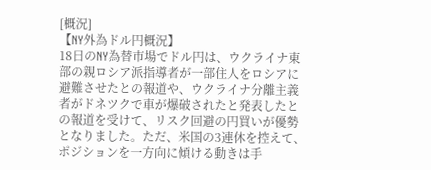[概況]
【NY外為ドル円概況】
18日のNY為替市場でドル円は、ウクライナ東部の親ロシア派指導者が一部住人をロシアに避難させたとの報道や、ウクライナ分離主義者がドネツクで車が爆破されたと発表したとの報道を受けて、リスク回避の円買いが優勢となりました。ただ、米国の3連休を控えて、ポジションを一方向に傾ける動きは手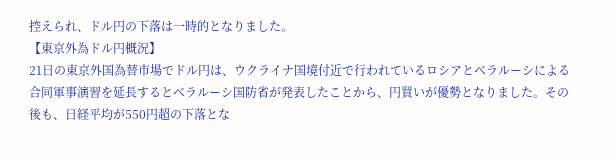控えられ、ドル円の下落は一時的となりました。
【東京外為ドル円概況】
21日の東京外国為替市場でドル円は、ウクライナ国境付近で行われているロシアとベラルーシによる合同軍事演習を延長するとベラルーシ国防省が発表したことから、円買いが優勢となりました。その後も、日経平均が550円超の下落とな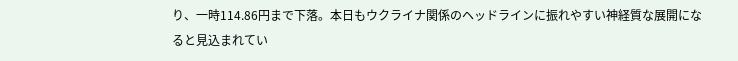り、一時114.86円まで下落。本日もウクライナ関係のヘッドラインに振れやすい神経質な展開になると見込まれてい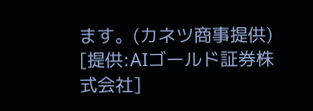ます。(カネツ商事提供)
[提供:AIゴールド証券株式会社]